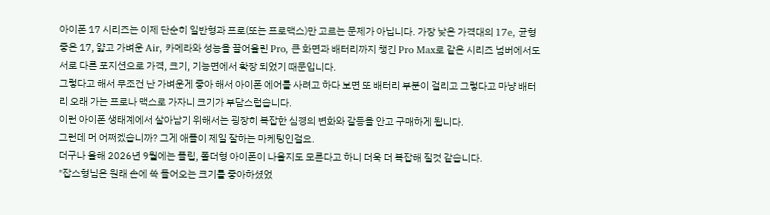아이폰 17 시리즈는 이제 단순히 일반형과 프로(또는 프로맥스)만 고르는 문제가 아닙니다. 가장 낮은 가격대의 17e, 균형 좋은 17, 얇고 가벼운 Air, 카메라와 성능을 끌어올린 Pro, 큰 화면과 배터리까지 챙긴 Pro Max로 같은 시리즈 넘버에서도 서로 다른 포지션으로 가격, 크기, 기능면에서 확장 되었기 때문입니다.
그렇다고 해서 무조건 난 가벼운게 좋아 해서 아이폰 에어를 사려고 하다 보면 또 배터리 부분이 걸리고 그렇다고 마냥 배터리 오래 가는 프로나 맥스로 가자니 크기가 부담스럽습니다.
이런 아이폰 생태계에서 살아남기 위해서는 굉장히 복잡한 심경의 변화와 갈등을 안고 구매하게 됩니다.
그런데 머 어쩌겠습니까? 그게 애플이 제일 잘하는 마케팅인걸요.
더구나 올해 2026년 9월에는 플립, 폴더형 아이폰이 나올지도 모른다고 하니 더욱 더 복잡해 질것 같습니다.
"잡스형님은 원래 손에 쏙 들어오는 크기를 좋아하셨었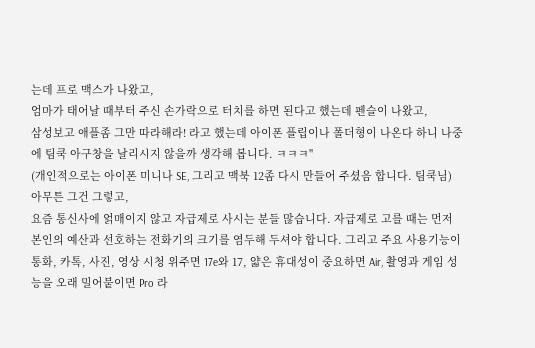는데 프로 맥스가 나왔고,
엄마가 태어날 때부터 주신 손가락으로 터치를 하면 된다고 했는데 펜슬이 나왔고,
삼성보고 애플좀 그만 따라해라! 라고 했는데 아이폰 플립이나 폴더형이 나온다 하니 나중에 팀쿡 아구창을 날리시지 않을까 생각해 봅니다. ㅋㅋㅋ"
(개인적으로는 아이폰 미니나 SE, 그리고 맥북 12좀 다시 만들어 주셨음 합니다. 팀쿡님)
아무튼 그건 그렇고,
요즘 통신사에 얽매이지 않고 자급제로 사시는 분들 많습니다. 자급제로 고를 때는 먼저 본인의 예산과 선호하는 전화기의 크기를 염두해 두셔야 합니다. 그리고 주요 사용기능이 통화, 카톡, 사진, 영상 시청 위주면 17e와 17, 얇은 휴대성이 중요하면 Air, 촬영과 게임 성능을 오래 밀어붙이면 Pro 라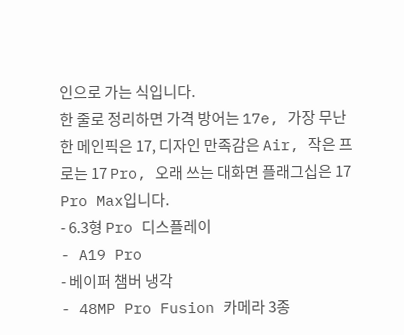인으로 가는 식입니다.
한 줄로 정리하면 가격 방어는 17e, 가장 무난한 메인픽은 17, 디자인 만족감은 Air, 작은 프로는 17 Pro, 오래 쓰는 대화면 플래그십은 17 Pro Max입니다.
- 6.3형 Pro 디스플레이
- A19 Pro
- 베이퍼 챔버 냉각
- 48MP Pro Fusion 카메라 3종